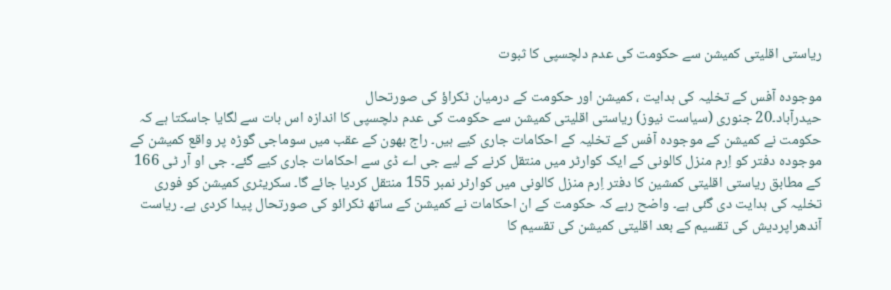ریاستی اقلیتی کمیشن سے حکومت کی عدم دلچسپی کا ثبوت

موجودہ آفس کے تخلیہ کی ہدایت ، کمیشن اور حکومت کے درمیان ٹکراؤ کی صورتحال
حیدرآباد۔20 جنوری (سیاست نیوز) ریاستی اقلیتی کمیشن سے حکومت کی عدم دلچسپی کا اندازہ اس بات سے لگایا جاسکتا ہے کہ حکومت نے کمیشن کے موجودہ آفس کے تخلیہ کے احکامات جاری کیے ہیں۔ راج بھون کے عقب میں سوماجی گوڑہ پر واقع کمیشن کے موجودہ دفتر کو اِرم منزل کالونی کے ایک کوارٹر میں منتقل کرنے کے لیے جی اے ڈی سے احکامات جاری کیے گئے۔ جی او آر ٹی 166 کے مطابق ریاستی اقلیتی کمشین کا دفتر اِرم منزل کالونی میں کوارٹر نمبر 155 منتقل کردیا جائے گا۔ سکریٹری کمیشن کو فوری تخلیہ کی ہدایت دی گئی ہے۔ واضح رہے کہ حکومت کے ان احکامات نے کمیشن کے ساتھ ٹکرائو کی صورتحال پیدا کردی ہے۔ ریاست آندھراپردیش کی تقسیم کے بعد اقلیتی کمیشن کی تقسیم کا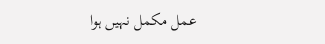عمل مکمل نہیں ہوا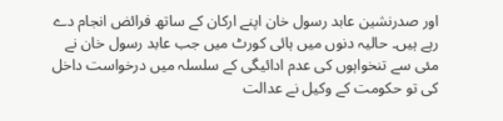اور صدرنشین عابد رسول خان اپنے ارکان کے ساتھ فرائض انجام دے رہے ہیں۔ حالیہ دنوں میں ہائی کورٹ میں جب عابد رسول خان نے مئی سے تنخواہوں کی عدم ادائیگی کے سلسلہ میں درخواست داخل کی تو حکومت کے وکیل نے عدالت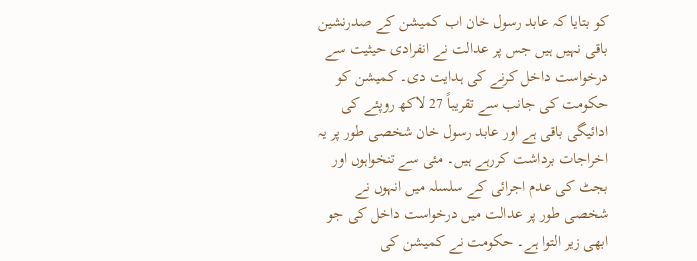کو بتایا کہ عابد رسول خان اب کمیشن کے صدرنشین باقی نہیں ہیں جس پر عدالت نے انفرادی حیثیت سے درخواست داخل کرنے کی ہدایت دی۔ کمیشن کو حکومت کی جانب سے تقریباً 27 لاکھ روپئے کی ادائیگی باقی ہے اور عابد رسول خان شخصی طور پر یہ اخراجات برداشت کررہے ہیں۔ مئی سے تنخواہوں اور بجٹ کی عدم اجرائی کے سلسلہ میں انہوں نے شخصی طور پر عدالت میں درخواست داخل کی جو ابھی زیر التوا ہے۔ حکومت نے کمیشن کی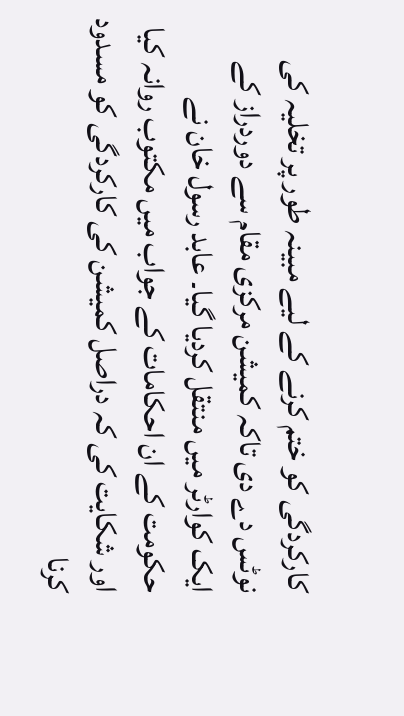کارکردگی کو ختم کرنے کے لیے مبینہ طور پر تخلیہ کی نوٹس دے دی تاکہ کمیشن مرکزی مقام سے دوردراز کے ایک کوارٹر میں منتقل کردیا گیا۔ عابد رسول خان نے حکومت کے ان احکامات کے جواب میں مکتوب روانہ کیا اور شکایت کی کہ دراصل کمیشن کی کارکردگی کو مسدود کرنا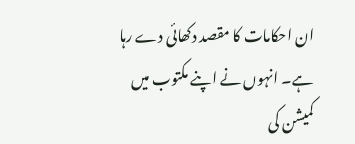ان احکامات کا مقصد دکھائی دے رہا ہے۔ انہوں نے اپنے مکتوب میں کمیشن کی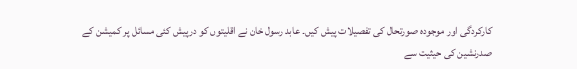کارکردگی اور موجودہ صورتحال کی تفصیلات پیش کیں۔ عابد رسول خان نے اقلیتوں کو درپیش کئی مسائل پر کمیشن کے صدرنشین کی حیثیت سے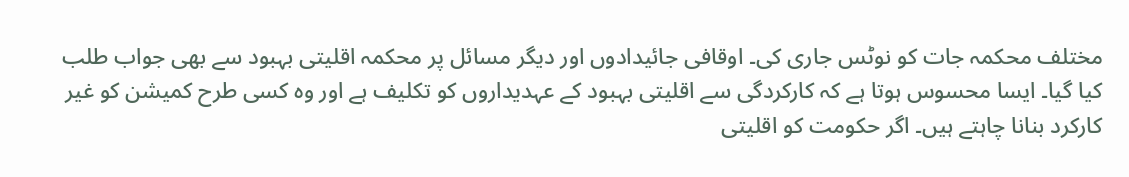مختلف محکمہ جات کو نوٹس جاری کی۔ اوقافی جائیدادوں اور دیگر مسائل پر محکمہ اقلیتی بہبود سے بھی جواب طلب کیا گیا۔ ایسا محسوس ہوتا ہے کہ کارکردگی سے اقلیتی بہبود کے عہدیداروں کو تکلیف ہے اور وہ کسی طرح کمیشن کو غیر کارکرد بنانا چاہتے ہیں۔ اگر حکومت کو اقلیتی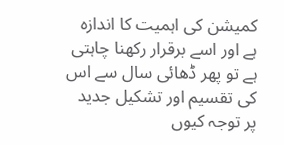کمیشن کی اہمیت کا اندازہ ہے اور اسے برقرار رکھنا چاہتی ہے تو پھر ڈھائی سال سے اس کی تقسیم اور تشکیل جدید پر توجہ کیوں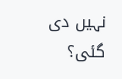نہیں دی گئی؟